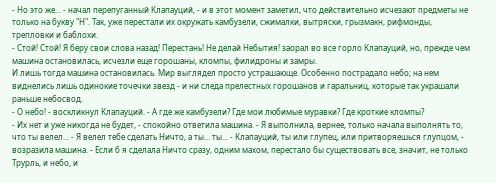- Но это же... - начал перепуганный Клапауций, - и в этот момент заметил, что действительно исчезают предметы не только на букву "Н". Так, уже перестали их окружать камбузели, сжималки, вытряски, грызмакн, рифмонды, трепловки и баблохи.
- Стой! Стой! Я беру свои слова назад! Перестань! Не делай Небытия! заорал во все горло Клапауций, но, прежде чем машина остановилась, исчезли еще горошаны, кломпы, филидроны и замры.
И лишь тогда машина остановилась. Мир выглядел просто устрашающе. Особенно пострадало небо; на нем виднелись лишь одинокие точечки звезд - и ни следа прелестных горошанов и гаральниц, которые так украшали раньше небосвод.
- О небо! - воскликнул Клапауций. - А где же камбузели? Где мои любимые муравки? Где кроткие кломпы?
- Их нет и уже никогда не будет, - спокойно ответила машина. - Я выполнила, вернее, только начала выполнять то, что ты велел... - Я велел тебе сделать Ничто, а ты... ты... - Клапауций, ты или глупец, или притворяешься глупцом, - возразила машина. - Если б я сделала Ничто сразу, одним махом, перестало бы существовать все, значит, не только Трурль, и небо, и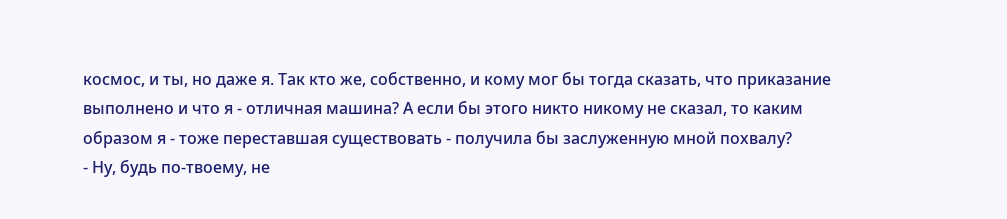космос, и ты, но даже я. Так кто же, собственно, и кому мог бы тогда сказать, что приказание выполнено и что я - отличная машина? А если бы этого никто никому не сказал, то каким образом я - тоже переставшая существовать - получила бы заслуженную мной похвалу?
- Ну, будь по-твоему, не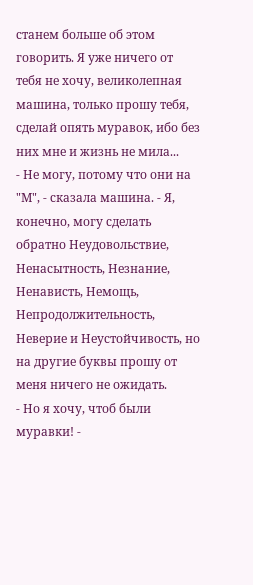станем больше об этом говорить. Я уже ничего от тебя не хочу, великолепная машина, только прошу тебя, сделай опять муравок, ибо без них мне и жизнь не мила...
- Не могу, потому что они на "М", - сказала машина. - Я, конечно, могу сделать обратно Неудовольствие, Ненасытность, Незнание, Ненависть, Немощь, Непродолжительность, Неверие и Неустойчивость, но на другие буквы прошу от меня ничего не ожидать.
- Но я хочу, чтоб были муравки! -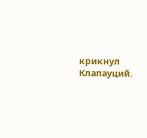крикнул Клапауций.